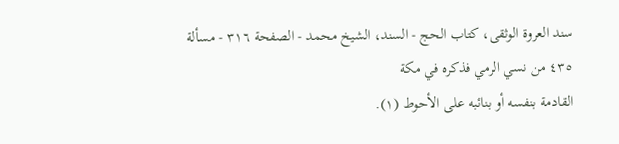سند العروة الوثقى، كتاب الحج - السند، الشيخ محمد - الصفحة ٣١٦ - مسألة ٤٣٥ من نسي الرمي فذكره في مكة
القادمة بنفسه أو بنائبه على الأحوط (١).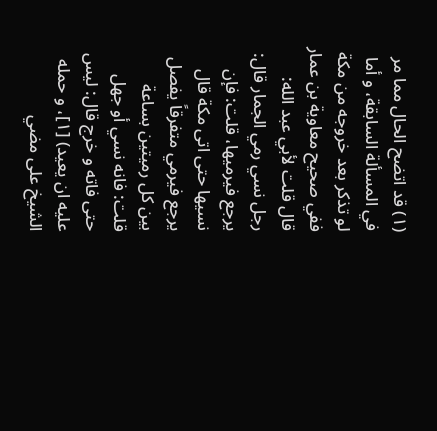(١) قد اتضح الحال مما مر في المسألة السابقة، و أما لو تذكر بعد خروجه من مكة ففي صحيح معاوية بن عمار قال قلت لأبي عبد الله: رجل نسي رمي الجمار قال: يرجع فيرميها، قلت: فإن نسيها حتى اتى مكة قال يرجع فيرمي متفرقاً يفصل بين كل رميتين بساعة قلت: فانه نسي أو جهل حتى فاته و خرج قال: ليس عليه ان يعيد) [١]، و حمله الشيخ على مضي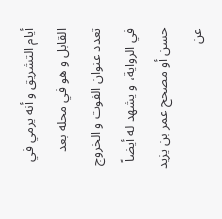أيام التشريق و أنه يرمي في القابل و هو في محله بعد تعدد عنوان الفوت و الخروج في الرواية، و يشهد له أيضاً حسن أو مصحح عمر بن يزيد عن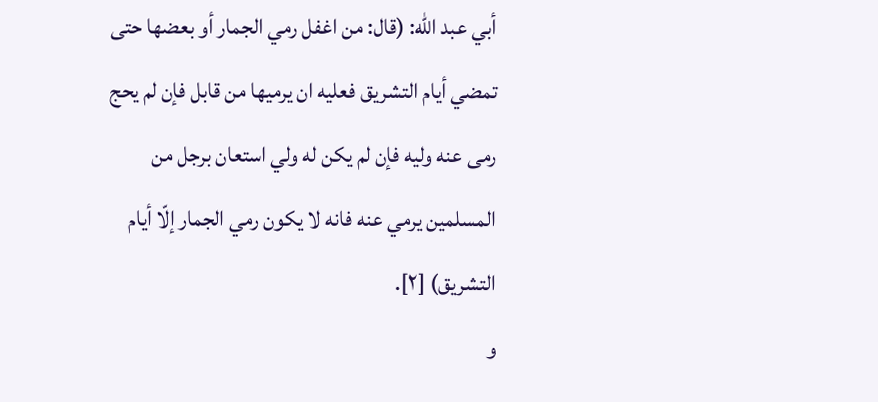أبي عبد الله: (قال: من اغفل رمي الجمار أو بعضها حتى تمضي أيام التشريق فعليه ان يرميها من قابل فإن لم يحج رمى عنه وليه فإن لم يكن له ولي استعان برجل من المسلمين يرمي عنه فانه لا يكون رمي الجمار إلّا أيام التشريق) [٢].
و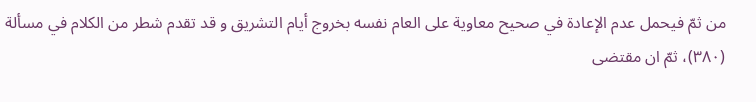من ثمّ فيحمل عدم الإعادة في صحيح معاوية على العام نفسه بخروج أيام التشريق و قد تقدم شطر من الكلام في مسألة (٣٨٠)، ثمّ ان مقتضى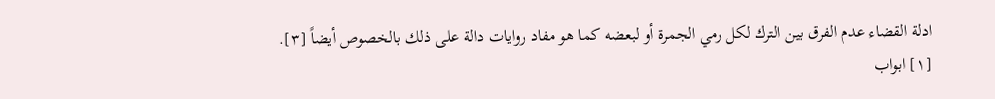ادلة القضاء عدم الفرق بين الترك لكل رمي الجمرة أو لبعضه كما هو مفاد روايات دالة على ذلك بالخصوص أيضاً [٣].
[١] ابواب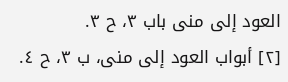العود إلى منى باب ٣، ح ٣.
[٢] أبواب العود إلى منى، ب ٣، ح ٤.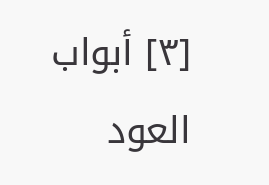[٣] أبواب العود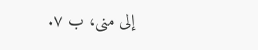إلى منى، ب ٧.